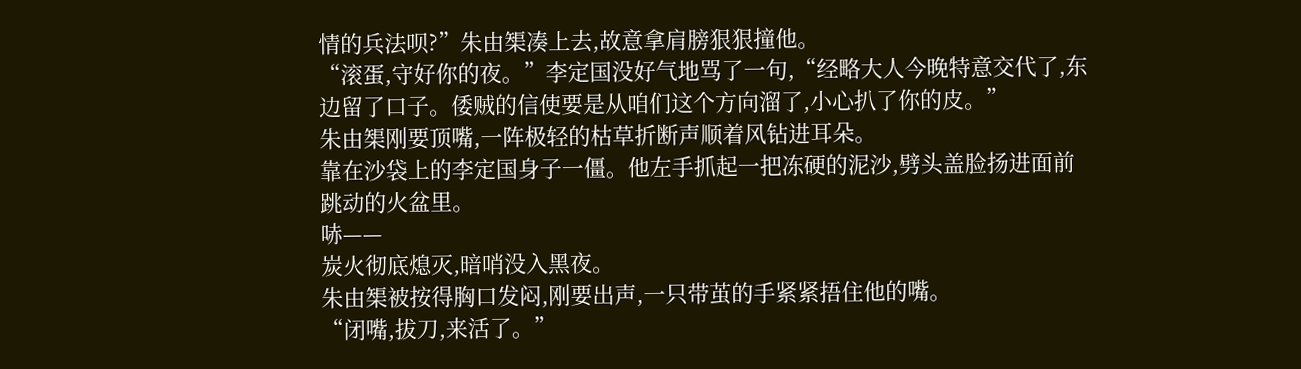情的兵法呗?”朱由榘凑上去,故意拿肩膀狠狠撞他。
“滚蛋,守好你的夜。”李定国没好气地骂了一句,“经略大人今晚特意交代了,东边留了口子。倭贼的信使要是从咱们这个方向溜了,小心扒了你的皮。”
朱由榘刚要顶嘴,一阵极轻的枯草折断声顺着风钻进耳朵。
靠在沙袋上的李定国身子一僵。他左手抓起一把冻硬的泥沙,劈头盖脸扬进面前跳动的火盆里。
哧——
炭火彻底熄灭,暗哨没入黑夜。
朱由榘被按得胸口发闷,刚要出声,一只带茧的手紧紧捂住他的嘴。
“闭嘴,拔刀,来活了。”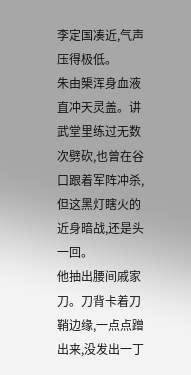李定国凑近,气声压得极低。
朱由榘浑身血液直冲天灵盖。讲武堂里练过无数次劈砍,也曾在谷口跟着军阵冲杀,但这黑灯瞎火的近身暗战,还是头一回。
他抽出腰间戚家刀。刀背卡着刀鞘边缘,一点点蹭出来,没发出一丁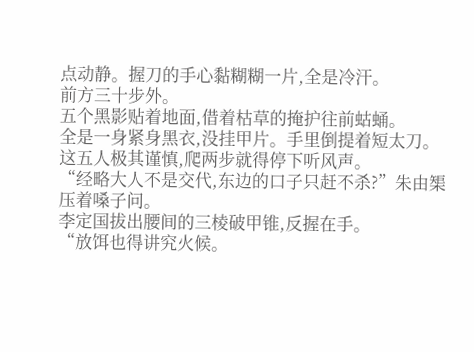点动静。握刀的手心黏糊糊一片,全是冷汗。
前方三十步外。
五个黑影贴着地面,借着枯草的掩护往前蛄蛹。
全是一身紧身黑衣,没挂甲片。手里倒提着短太刀。这五人极其谨慎,爬两步就得停下听风声。
“经略大人不是交代,东边的口子只赶不杀?”朱由榘压着嗓子问。
李定国拔出腰间的三棱破甲锥,反握在手。
“放饵也得讲究火候。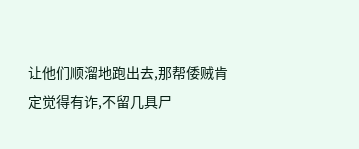让他们顺溜地跑出去,那帮倭贼肯定觉得有诈,不留几具尸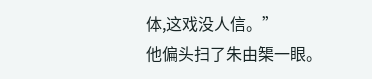体,这戏没人信。”
他偏头扫了朱由榘一眼。